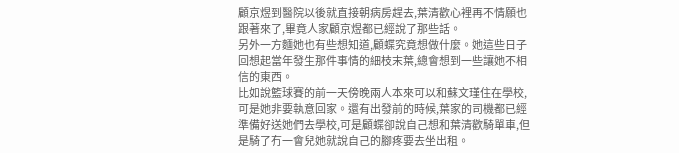顧京煜到醫院以後就直接朝病房趕去,葉清歡心裡再不情願也跟著來了,畢竟人家顧京煜都已經說了那些話。
另外一方麵她也有些想知道,顧蝶究竟想做什麼。她這些日子回想起當年發生那件事情的細枝末葉,總會想到一些讓她不相信的東西。
比如說籃球賽的前一天傍晚兩人本來可以和蘇文瑾住在學校,可是她非要執意回家。還有出發前的時候,葉家的司機都已經準備好送她們去學校,可是顧蝶卻說自己想和葉清歡騎單車,但是騎了冇一會兒她就說自己的腳疼要去坐出租。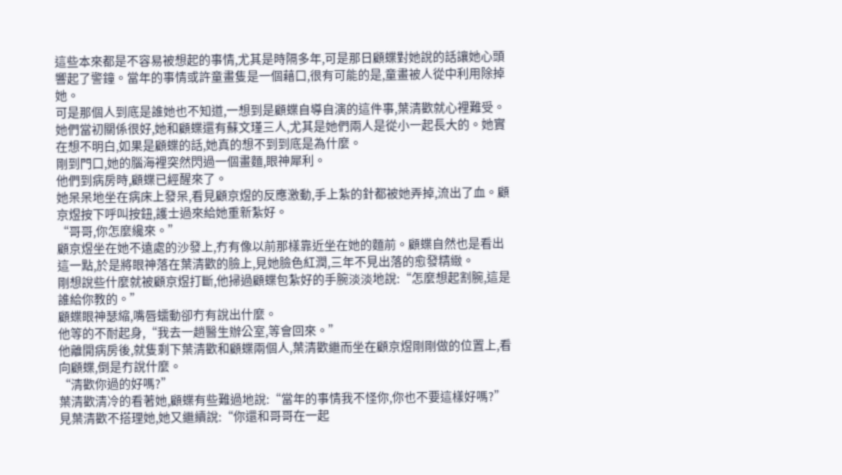這些本來都是不容易被想起的事情,尤其是時隔多年,可是那日顧蝶對她說的話讓她心頭響起了警鐘。當年的事情或許童畫隻是一個藉口,很有可能的是,童畫被人從中利用除掉她。
可是那個人到底是誰她也不知道,一想到是顧蝶自導自演的這件事,葉清歡就心裡難受。
她們當初關係很好,她和顧蝶還有蘇文瑾三人,尤其是她們兩人是從小一起長大的。她實在想不明白,如果是顧蝶的話,她真的想不到到底是為什麼。
剛到門口,她的腦海裡突然閃過一個畫麵,眼神犀利。
他們到病房時,顧蝶已經醒來了。
她呆呆地坐在病床上發呆,看見顧京煜的反應激動,手上紮的針都被她弄掉,流出了血。顧京煜按下呼叫按鈕,護士過來給她重新紮好。
“哥哥,你怎麼纔來。”
顧京煜坐在她不遠處的沙發上,冇有像以前那樣靠近坐在她的麵前。顧蝶自然也是看出這一點,於是將眼神落在葉清歡的臉上,見她臉色紅潤,三年不見出落的愈發精緻。
剛想說些什麼就被顧京煜打斷,他掃過顧蝶包紮好的手腕淡淡地說:“怎麼想起割腕,這是誰給你教的。”
顧蝶眼神瑟縮,嘴唇蠕動卻冇有說出什麼。
他等的不耐起身,“我去一趟醫生辦公室,等會回來。”
他離開病房後,就隻剩下葉清歡和顧蝶兩個人,葉清歡繼而坐在顧京煜剛剛做的位置上,看向顧蝶,倒是冇說什麼。
“清歡你過的好嗎?”
葉清歡清冷的看著她,顧蝶有些難過地說:“當年的事情我不怪你,你也不要這樣好嗎?”
見葉清歡不搭理她,她又繼續說:“你還和哥哥在一起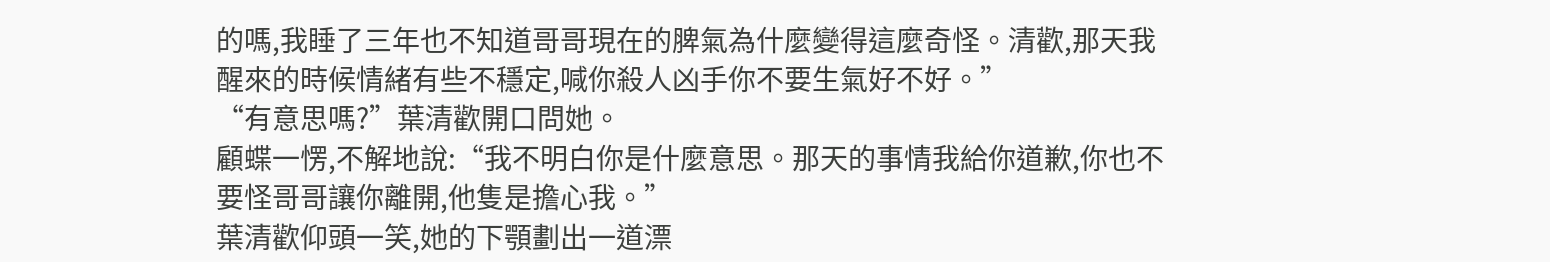的嗎,我睡了三年也不知道哥哥現在的脾氣為什麼變得這麼奇怪。清歡,那天我醒來的時候情緒有些不穩定,喊你殺人凶手你不要生氣好不好。”
“有意思嗎?”葉清歡開口問她。
顧蝶一愣,不解地說:“我不明白你是什麼意思。那天的事情我給你道歉,你也不要怪哥哥讓你離開,他隻是擔心我。”
葉清歡仰頭一笑,她的下顎劃出一道漂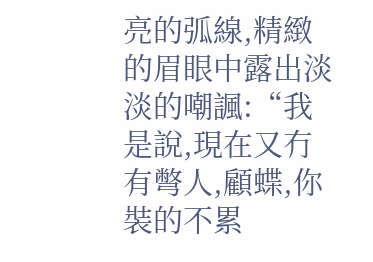亮的弧線,精緻的眉眼中露出淡淡的嘲諷:“我是說,現在又冇有彆人,顧蝶,你裝的不累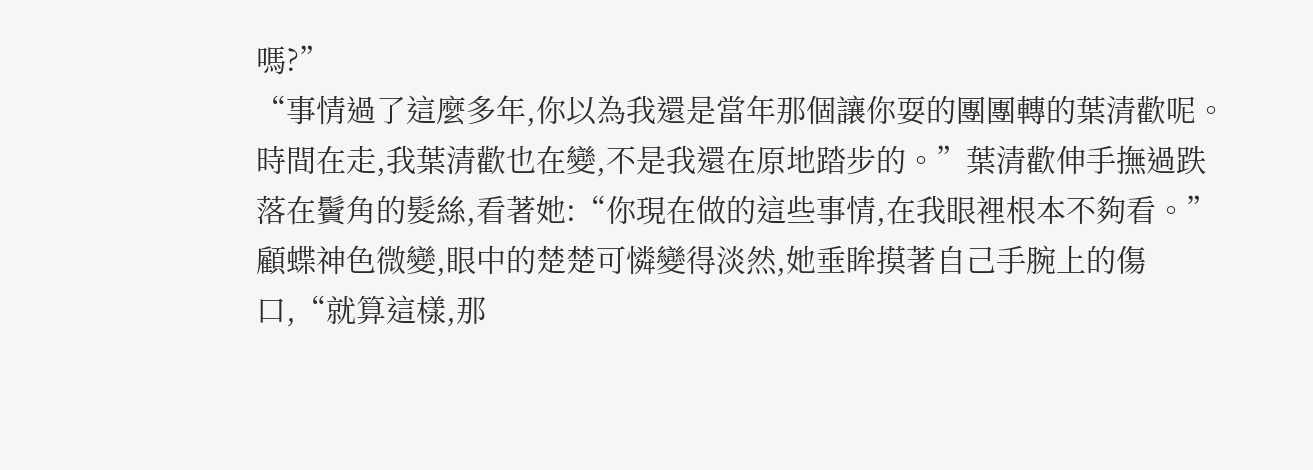嗎?”
“事情過了這麼多年,你以為我還是當年那個讓你耍的團團轉的葉清歡呢。時間在走,我葉清歡也在變,不是我還在原地踏步的。”葉清歡伸手撫過跌落在鬢角的髮絲,看著她:“你現在做的這些事情,在我眼裡根本不夠看。”
顧蝶神色微變,眼中的楚楚可憐變得淡然,她垂眸摸著自己手腕上的傷口,“就算這樣,那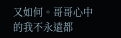又如何。哥哥心中的我不永遠都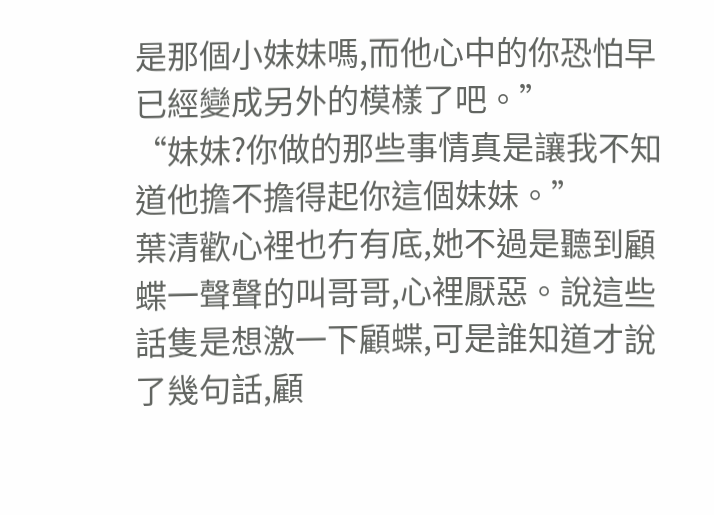是那個小妹妹嗎,而他心中的你恐怕早已經變成另外的模樣了吧。”
“妹妹?你做的那些事情真是讓我不知道他擔不擔得起你這個妹妹。”
葉清歡心裡也冇有底,她不過是聽到顧蝶一聲聲的叫哥哥,心裡厭惡。說這些話隻是想激一下顧蝶,可是誰知道才說了幾句話,顧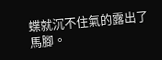蝶就沉不住氣的露出了馬腳。